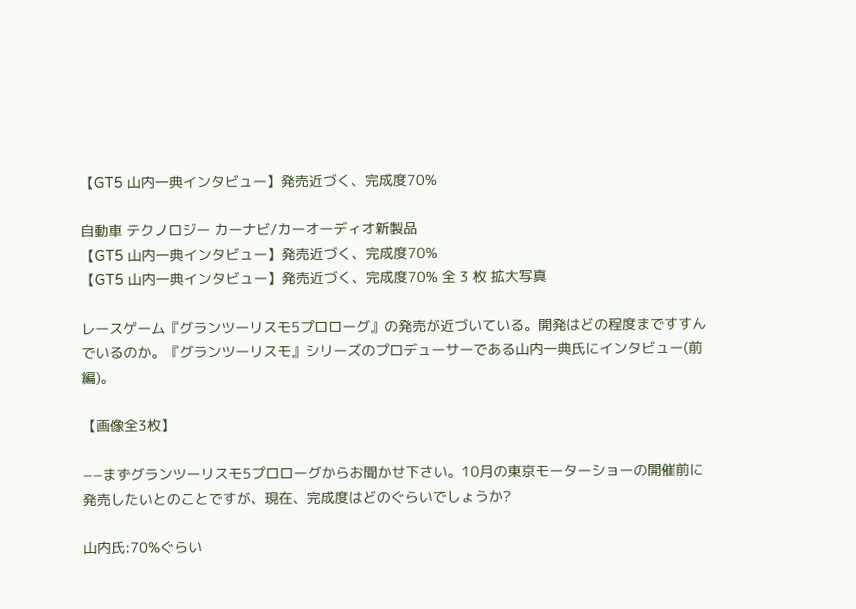【GT5 山内一典インタビュー】発売近づく、完成度70%

自動車 テクノロジー カーナビ/カーオーディオ新製品
【GT5 山内一典インタビュー】発売近づく、完成度70%
【GT5 山内一典インタビュー】発売近づく、完成度70% 全 3 枚 拡大写真

レースゲーム『グランツーリスモ5プロローグ』の発売が近づいている。開発はどの程度まですすんでいるのか。『グランツーリスモ』シリーズのプロデューサーである山内一典氏にインタビュー(前編)。

【画像全3枚】

−−まずグランツーリスモ5プロローグからお聞かせ下さい。10月の東京モーターショーの開催前に発売したいとのことですが、現在、完成度はどのぐらいでしょうか?

山内氏:70%ぐらい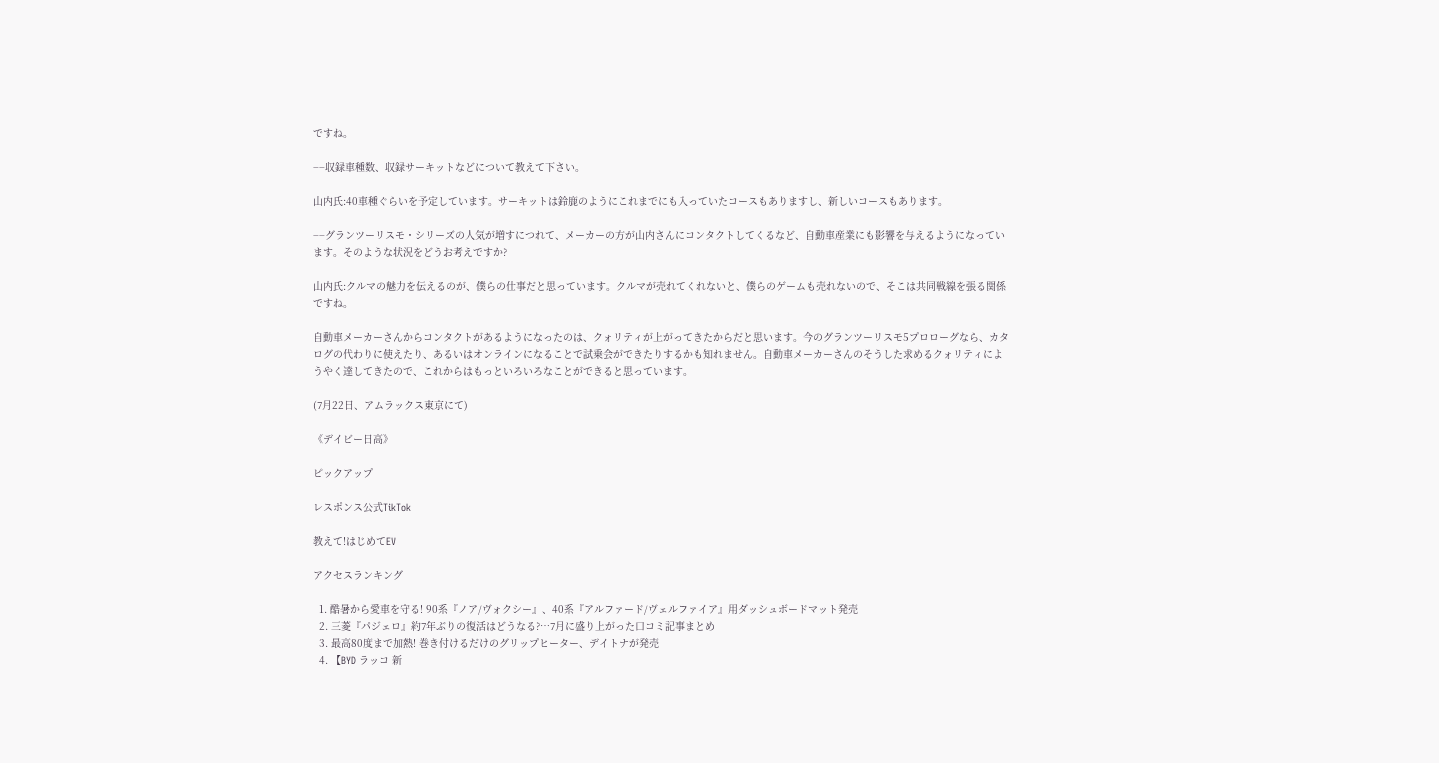ですね。

−−収録車種数、収録サーキットなどについて教えて下さい。

山内氏:40車種ぐらいを予定しています。サーキットは鈴鹿のようにこれまでにも入っていたコースもありますし、新しいコースもあります。

−−グランツーリスモ・シリーズの人気が増すにつれて、メーカーの方が山内さんにコンタクトしてくるなど、自動車産業にも影響を与えるようになっています。そのような状況をどうお考えですか?

山内氏:クルマの魅力を伝えるのが、僕らの仕事だと思っています。クルマが売れてくれないと、僕らのゲームも売れないので、そこは共同戦線を張る関係ですね。

自動車メーカーさんからコンタクトがあるようになったのは、クォリティが上がってきたからだと思います。今のグランツーリスモ5プロローグなら、カタログの代わりに使えたり、あるいはオンラインになることで試乗会ができたりするかも知れません。自動車メーカーさんのそうした求めるクォリティにようやく達してきたので、これからはもっといろいろなことができると思っています。

(7月22日、アムラックス東京にて)

《デイビー日高》

ピックアップ

レスポンス公式TikTok

教えて!はじめてEV

アクセスランキング

  1. 酷暑から愛車を守る! 90系『ノア/ヴォクシー』、40系『アルファード/ヴェルファイア』用ダッシュボードマット発売
  2. 三菱『パジェロ』約7年ぶりの復活はどうなる?…7月に盛り上がった口コミ記事まとめ
  3. 最高80度まで加熱! 巻き付けるだけのグリップヒーター、デイトナが発売
  4. 【BYD ラッコ 新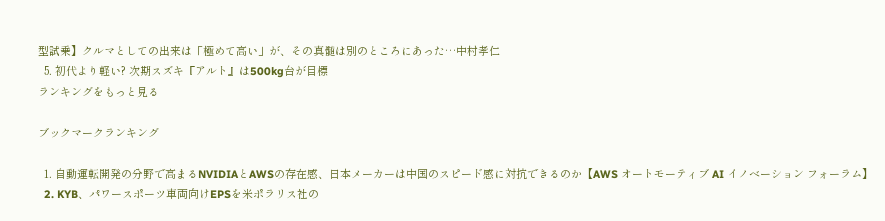型試乗】クルマとしての出来は「極めて高い」が、その真髄は別のところにあった…中村孝仁
  5. 初代より軽い? 次期スズキ『アルト』は500kg台が目標
ランキングをもっと見る

ブックマークランキング

  1. 自動運転開発の分野で高まるNVIDIAとAWSの存在感、日本メーカーは中国のスピード感に対抗できるのか【AWS オートモーティブ AI イノベーション フォーラム】
  2. KYB、パワースポーツ車両向けEPSを米ポラリス社の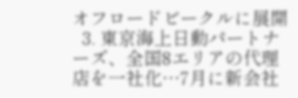オフロードビークルに展開
  3. 東京海上日動パートナーズ、全国8エリアの代理店を一社化…7月に新会社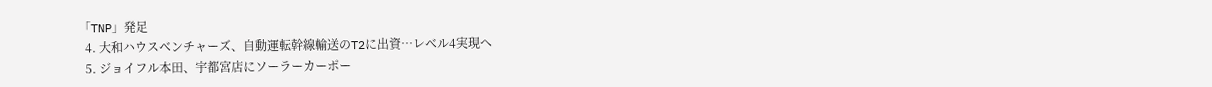「TNP」発足
  4. 大和ハウスベンチャーズ、自動運転幹線輸送のT2に出資…レベル4実現へ
  5. ジョイフル本田、宇都宮店にソーラーカーポー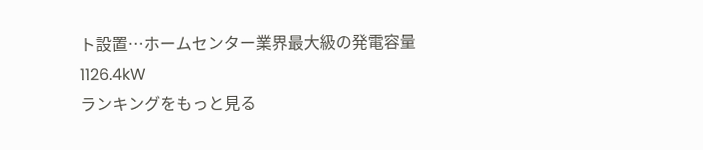ト設置…ホームセンター業界最大級の発電容量1126.4kW
ランキングをもっと見る